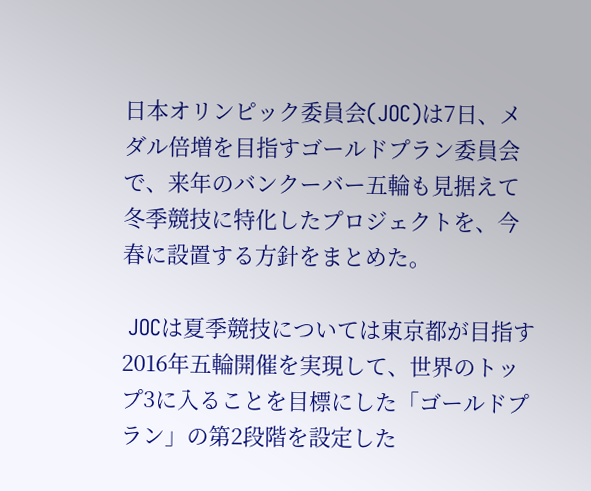日本オリンピック委員会(JOC)は7日、メダル倍増を目指すゴールドプラン委員会で、来年のバンクーバー五輪も見据えて冬季競技に特化したプロジェクトを、今春に設置する方針をまとめた。

 JOCは夏季競技については東京都が目指す2016年五輪開催を実現して、世界のトップ3に入ることを目標にした「ゴールドプラン」の第2段階を設定した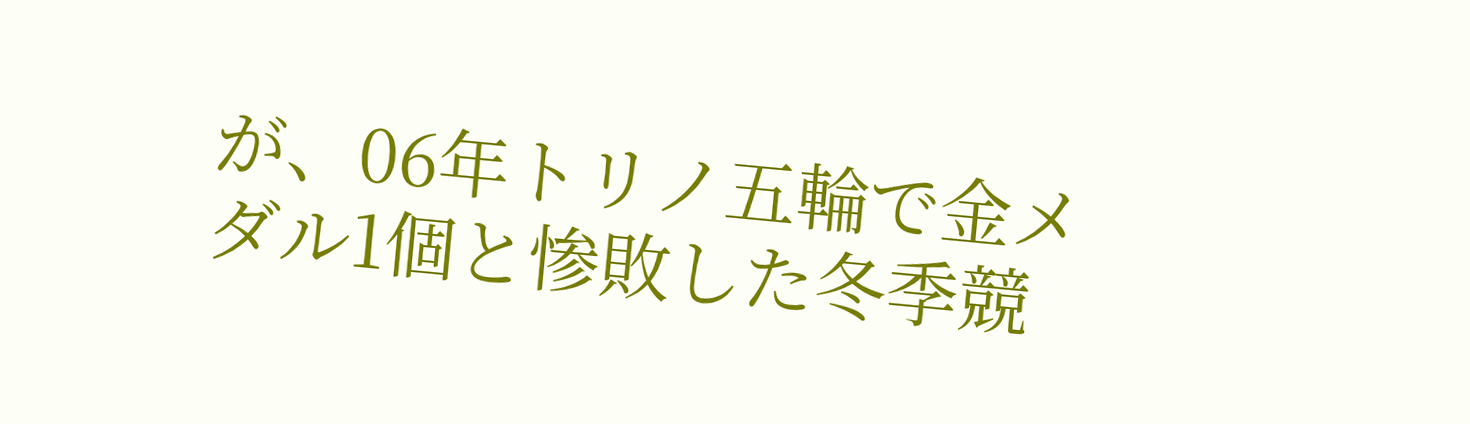が、06年トリノ五輪で金メダル1個と惨敗した冬季競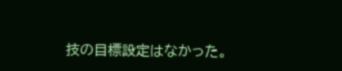技の目標設定はなかった。